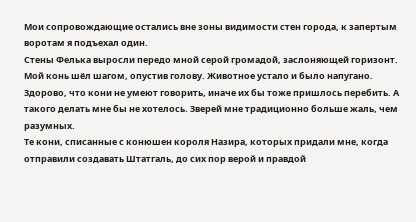Мои сопровождающие остались вне зоны видимости стен города, к запертым воротам я подъехал один.
Стены Фелька выросли передо мной серой громадой, заслоняющей горизонт.
Мой конь шёл шагом, опустив голову. Животное устало и было напугано. Здорово, что кони не умеют говорить, иначе их бы тоже пришлось перебить. А такого делать мне бы не хотелось. Зверей мне традиционно больше жаль, чем разумных.
Те кони, списанные с конюшен короля Назира, которых придали мне, когда отправили создавать Штатгаль, до сих пор верой и правдой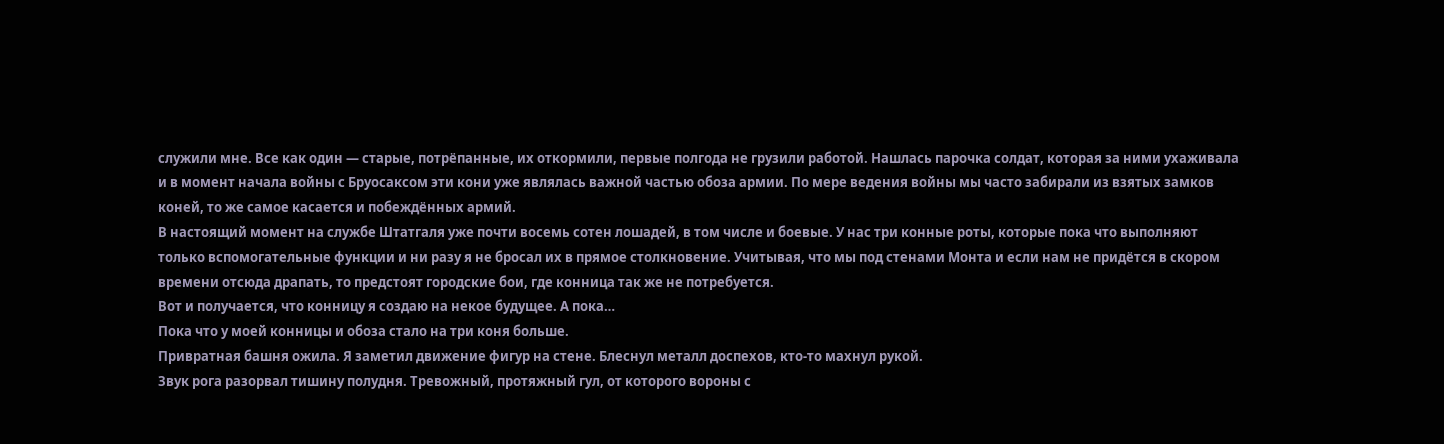служили мне. Все как один — старые, потрёпанные, их откормили, первые полгода не грузили работой. Нашлась парочка солдат, которая за ними ухаживала и в момент начала войны с Бруосаксом эти кони уже являлась важной частью обоза армии. По мере ведения войны мы часто забирали из взятых замков коней, то же самое касается и побеждённых армий.
В настоящий момент на службе Штатгаля уже почти восемь сотен лошадей, в том числе и боевые. У нас три конные роты, которые пока что выполняют только вспомогательные функции и ни разу я не бросал их в прямое столкновение. Учитывая, что мы под стенами Монта и если нам не придётся в скором времени отсюда драпать, то предстоят городские бои, где конница так же не потребуется.
Вот и получается, что конницу я создаю на некое будущее. А пока…
Пока что у моей конницы и обоза стало на три коня больше.
Привратная башня ожила. Я заметил движение фигур на стене. Блеснул металл доспехов, кто-то махнул рукой.
Звук рога разорвал тишину полудня. Тревожный, протяжный гул, от которого вороны с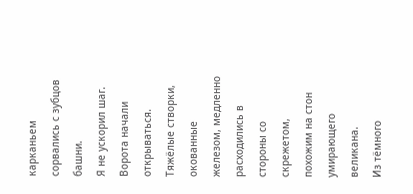карканьем сорвались с зубцов башни.
Я не ускорил шаг.
Ворота начали открываться. Тяжёлые створки, окованные железом, медленно расходились в стороны со скрежетом, похожим на стон умирающего великана.
Из тёмного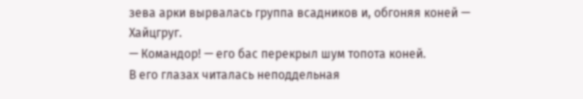зева арки вырвалась группа всадников и, обгоняя коней — Хайцгруг.
— Командор! — его бас перекрыл шум топота коней.
В его глазах читалась неподдельная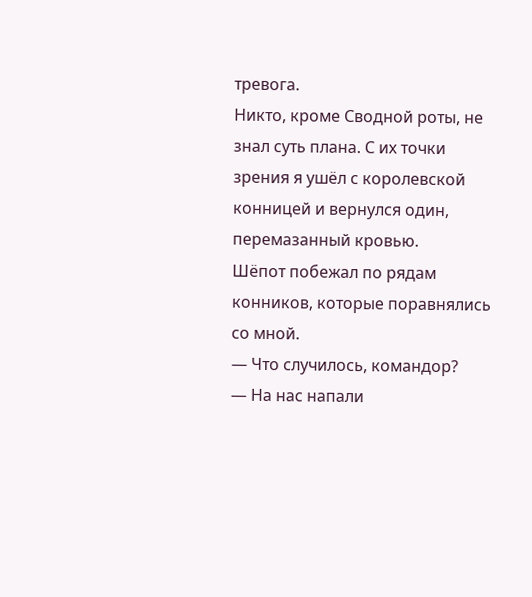тревога.
Никто, кроме Сводной роты, не знал суть плана. С их точки зрения я ушёл с королевской конницей и вернулся один, перемазанный кровью.
Шёпот побежал по рядам конников, которые поравнялись со мной.
— Что случилось, командор?
— На нас напали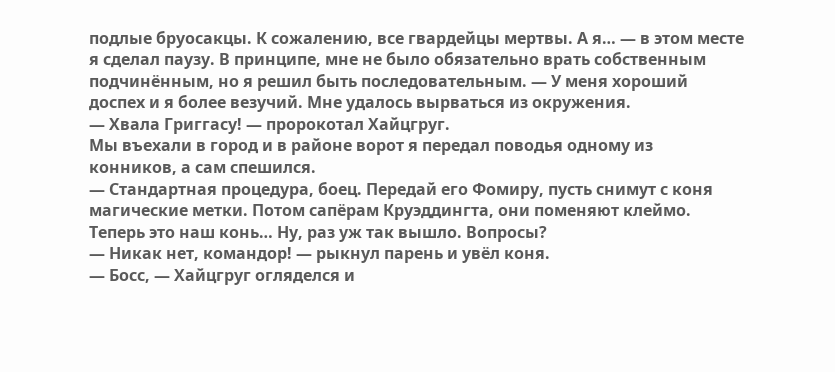подлые бруосакцы. К сожалению, все гвардейцы мертвы. А я… — в этом месте я сделал паузу. В принципе, мне не было обязательно врать собственным подчинённым, но я решил быть последовательным. — У меня хороший доспех и я более везучий. Мне удалось вырваться из окружения.
— Хвала Григгасу! — пророкотал Хайцгруг.
Мы въехали в город и в районе ворот я передал поводья одному из конников, а сам спешился.
— Стандартная процедура, боец. Передай его Фомиру, пусть снимут с коня магические метки. Потом сапёрам Круэддингта, они поменяют клеймо. Теперь это наш конь… Ну, раз уж так вышло. Вопросы?
— Никак нет, командор! — рыкнул парень и увёл коня.
— Босс, — Хайцгруг огляделся и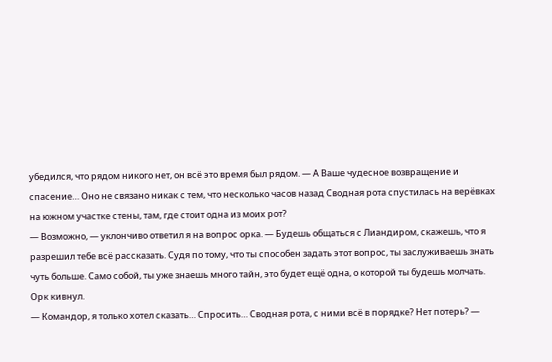убедился, что рядом никого нет, он всё это время был рядом. — А Ваше чудесное возвращение и спасение… Оно не связано никак с тем, что несколько часов назад Сводная рота спустилась на верёвках на южном участке стены, там, где стоит одна из моих рот?
— Возможно, — уклончиво ответил я на вопрос орка. — Будешь общаться с Лиандиром, скажешь, что я разрешил тебе всё рассказать. Судя по тому, что ты способен задать этот вопрос, ты заслуживаешь знать чуть больше. Само собой, ты уже знаешь много тайн, это будет ещё одна, о которой ты будешь молчать.
Орк кивнул.
— Командор, я только хотел сказать… Спросить… Сводная рота, с ними всё в порядке? Нет потерь? —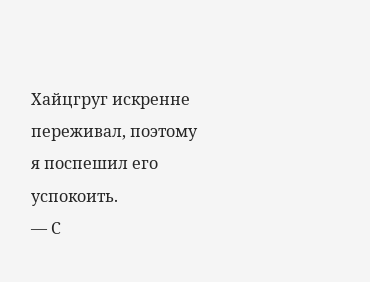Хайцгруг искренне переживал, поэтому я поспешил его успокоить.
— С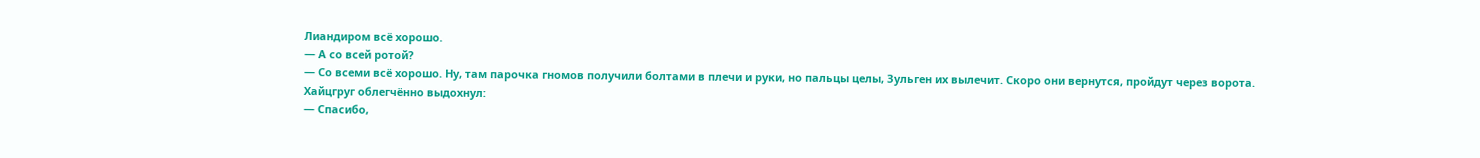Лиандиром всё хорошо.
— А со всей ротой?
— Со всеми всё хорошо. Ну, там парочка гномов получили болтами в плечи и руки, но пальцы целы, Зульген их вылечит. Скоро они вернутся, пройдут через ворота.
Хайцгруг облегчённо выдохнул:
— Спасибо,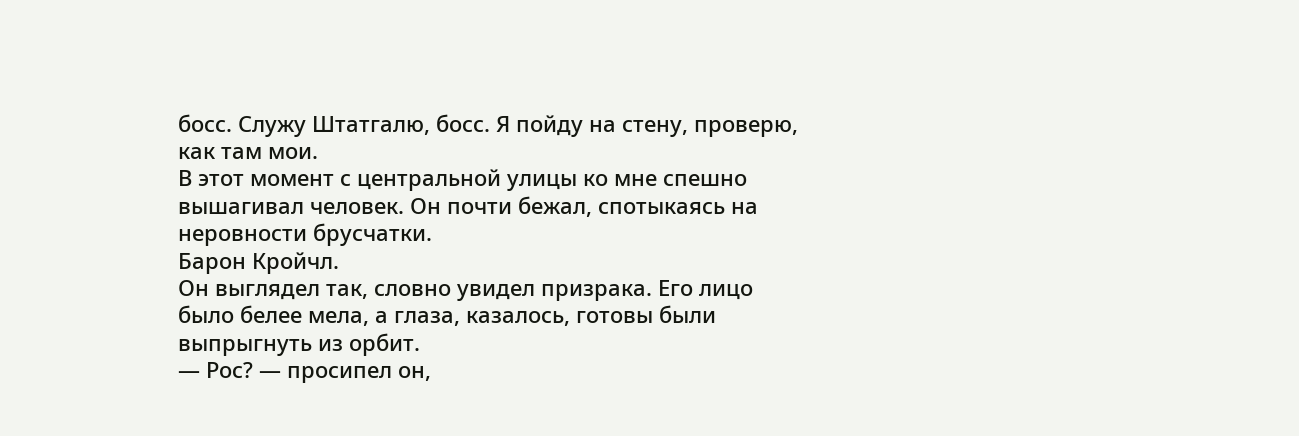босс. Служу Штатгалю, босс. Я пойду на стену, проверю, как там мои.
В этот момент с центральной улицы ко мне спешно вышагивал человек. Он почти бежал, спотыкаясь на неровности брусчатки.
Барон Кройчл.
Он выглядел так, словно увидел призрака. Его лицо было белее мела, а глаза, казалось, готовы были выпрыгнуть из орбит.
— Рос? — просипел он,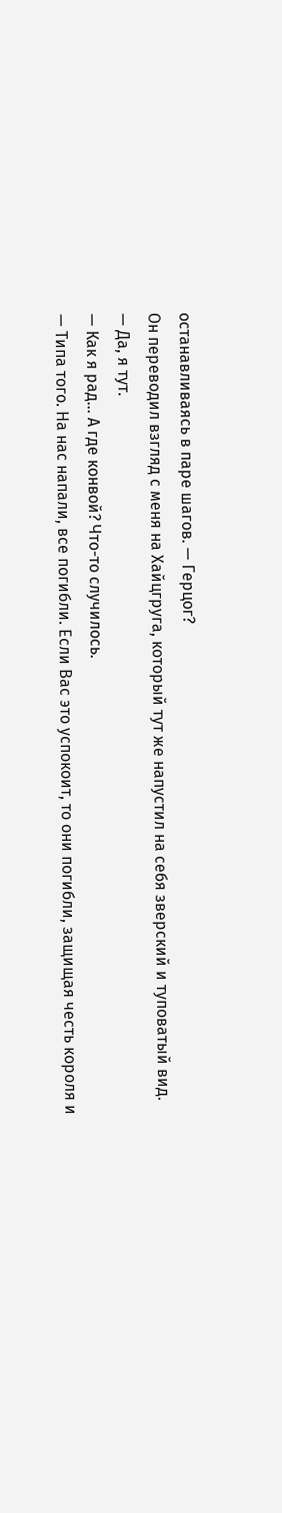останавливаясь в паре шагов. — Герцог?
Он переводил взгляд с меня на Хайцгруга, который тут же напустил на себя зверский и туповатый вид.
— Да, я тут.
— Как я рад… А где конвой? Что-то случилось.
— Типа того. На нас напали, все погибли. Если Вас это успокоит, то они погибли, защищая честь короля и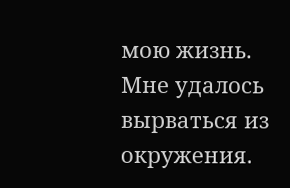мою жизнь. Мне удалось вырваться из окружения.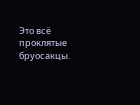Это всё проклятые бруосакцы.